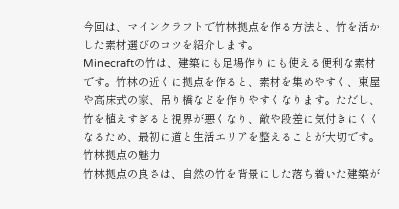今回は、マインクラフトで竹林拠点を作る方法と、竹を活かした素材選びのコツを紹介します。
Minecraftの竹は、建築にも足場作りにも使える便利な素材です。竹林の近くに拠点を作ると、素材を集めやすく、東屋や高床式の家、吊り橋などを作りやすくなります。ただし、竹を植えすぎると視界が悪くなり、敵や段差に気付きにくくなるため、最初に道と生活エリアを整えることが大切です。
竹林拠点の魅力
竹林拠点の良さは、自然の竹を背景にした落ち着いた建築が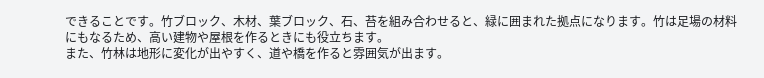できることです。竹ブロック、木材、葉ブロック、石、苔を組み合わせると、緑に囲まれた拠点になります。竹は足場の材料にもなるため、高い建物や屋根を作るときにも役立ちます。
また、竹林は地形に変化が出やすく、道や橋を作ると雰囲気が出ます。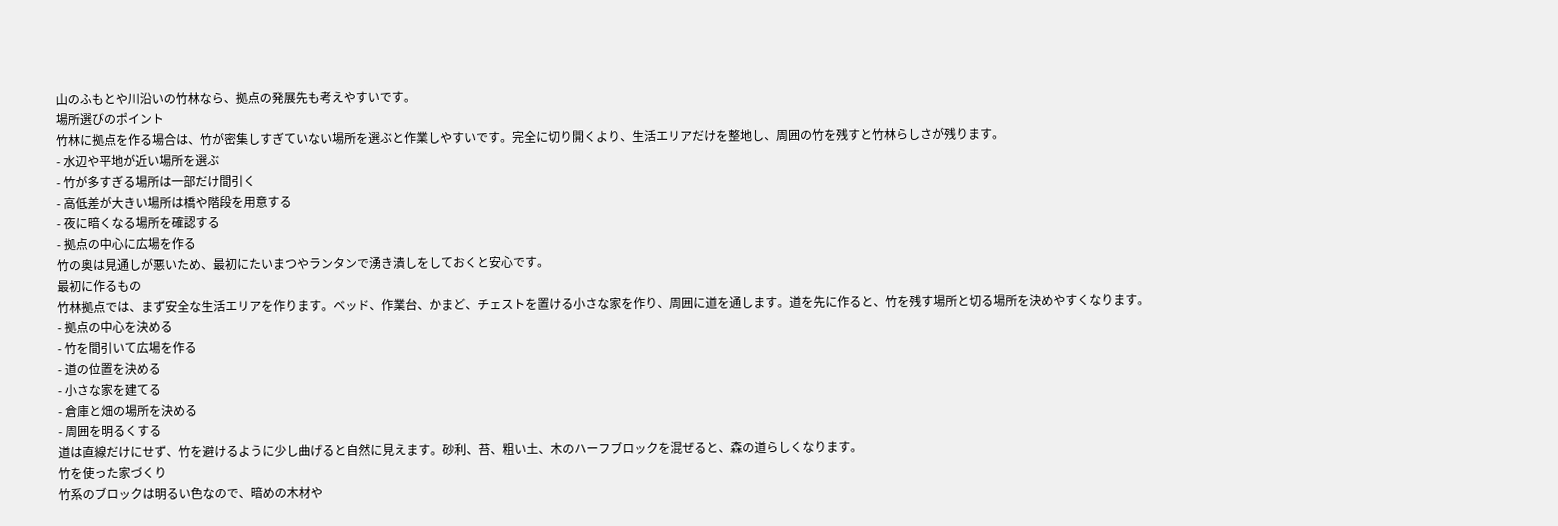山のふもとや川沿いの竹林なら、拠点の発展先も考えやすいです。
場所選びのポイント
竹林に拠点を作る場合は、竹が密集しすぎていない場所を選ぶと作業しやすいです。完全に切り開くより、生活エリアだけを整地し、周囲の竹を残すと竹林らしさが残ります。
- 水辺や平地が近い場所を選ぶ
- 竹が多すぎる場所は一部だけ間引く
- 高低差が大きい場所は橋や階段を用意する
- 夜に暗くなる場所を確認する
- 拠点の中心に広場を作る
竹の奥は見通しが悪いため、最初にたいまつやランタンで湧き潰しをしておくと安心です。
最初に作るもの
竹林拠点では、まず安全な生活エリアを作ります。ベッド、作業台、かまど、チェストを置ける小さな家を作り、周囲に道を通します。道を先に作ると、竹を残す場所と切る場所を決めやすくなります。
- 拠点の中心を決める
- 竹を間引いて広場を作る
- 道の位置を決める
- 小さな家を建てる
- 倉庫と畑の場所を決める
- 周囲を明るくする
道は直線だけにせず、竹を避けるように少し曲げると自然に見えます。砂利、苔、粗い土、木のハーフブロックを混ぜると、森の道らしくなります。
竹を使った家づくり
竹系のブロックは明るい色なので、暗めの木材や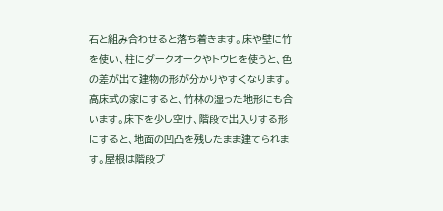石と組み合わせると落ち着きます。床や壁に竹を使い、柱にダークオークやトウヒを使うと、色の差が出て建物の形が分かりやすくなります。
高床式の家にすると、竹林の湿った地形にも合います。床下を少し空け、階段で出入りする形にすると、地面の凹凸を残したまま建てられます。屋根は階段ブ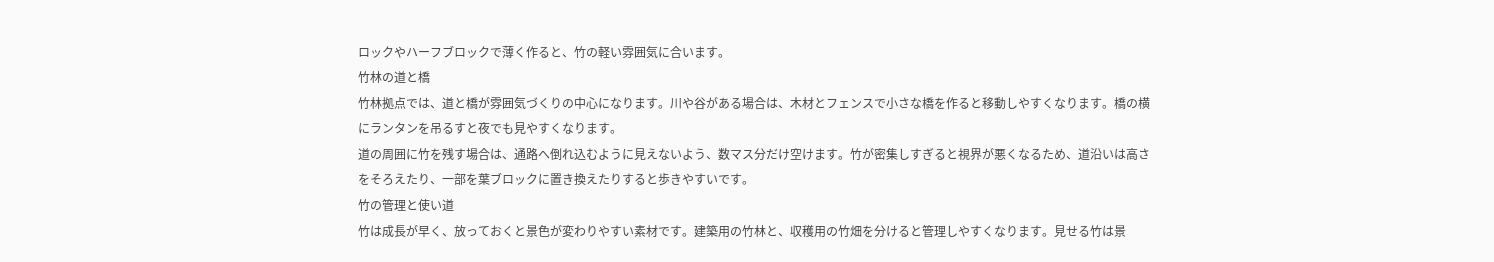ロックやハーフブロックで薄く作ると、竹の軽い雰囲気に合います。
竹林の道と橋
竹林拠点では、道と橋が雰囲気づくりの中心になります。川や谷がある場合は、木材とフェンスで小さな橋を作ると移動しやすくなります。橋の横にランタンを吊るすと夜でも見やすくなります。
道の周囲に竹を残す場合は、通路へ倒れ込むように見えないよう、数マス分だけ空けます。竹が密集しすぎると視界が悪くなるため、道沿いは高さをそろえたり、一部を葉ブロックに置き換えたりすると歩きやすいです。
竹の管理と使い道
竹は成長が早く、放っておくと景色が変わりやすい素材です。建築用の竹林と、収穫用の竹畑を分けると管理しやすくなります。見せる竹は景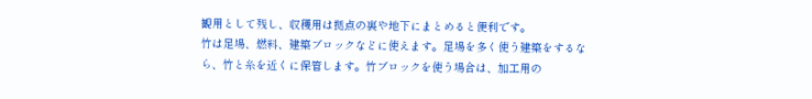観用として残し、収穫用は拠点の裏や地下にまとめると便利です。
竹は足場、燃料、建築ブロックなどに使えます。足場を多く使う建築をするなら、竹と糸を近くに保管します。竹ブロックを使う場合は、加工用の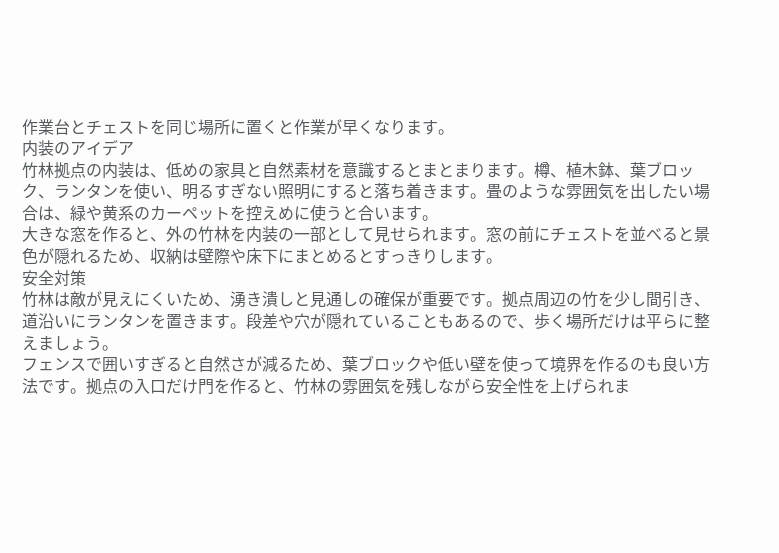作業台とチェストを同じ場所に置くと作業が早くなります。
内装のアイデア
竹林拠点の内装は、低めの家具と自然素材を意識するとまとまります。樽、植木鉢、葉ブロック、ランタンを使い、明るすぎない照明にすると落ち着きます。畳のような雰囲気を出したい場合は、緑や黄系のカーペットを控えめに使うと合います。
大きな窓を作ると、外の竹林を内装の一部として見せられます。窓の前にチェストを並べると景色が隠れるため、収納は壁際や床下にまとめるとすっきりします。
安全対策
竹林は敵が見えにくいため、湧き潰しと見通しの確保が重要です。拠点周辺の竹を少し間引き、道沿いにランタンを置きます。段差や穴が隠れていることもあるので、歩く場所だけは平らに整えましょう。
フェンスで囲いすぎると自然さが減るため、葉ブロックや低い壁を使って境界を作るのも良い方法です。拠点の入口だけ門を作ると、竹林の雰囲気を残しながら安全性を上げられま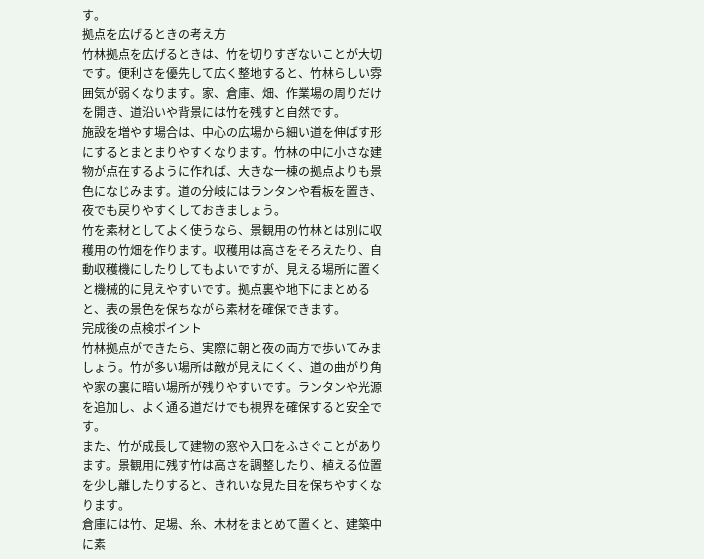す。
拠点を広げるときの考え方
竹林拠点を広げるときは、竹を切りすぎないことが大切です。便利さを優先して広く整地すると、竹林らしい雰囲気が弱くなります。家、倉庫、畑、作業場の周りだけを開き、道沿いや背景には竹を残すと自然です。
施設を増やす場合は、中心の広場から細い道を伸ばす形にするとまとまりやすくなります。竹林の中に小さな建物が点在するように作れば、大きな一棟の拠点よりも景色になじみます。道の分岐にはランタンや看板を置き、夜でも戻りやすくしておきましょう。
竹を素材としてよく使うなら、景観用の竹林とは別に収穫用の竹畑を作ります。収穫用は高さをそろえたり、自動収穫機にしたりしてもよいですが、見える場所に置くと機械的に見えやすいです。拠点裏や地下にまとめると、表の景色を保ちながら素材を確保できます。
完成後の点検ポイント
竹林拠点ができたら、実際に朝と夜の両方で歩いてみましょう。竹が多い場所は敵が見えにくく、道の曲がり角や家の裏に暗い場所が残りやすいです。ランタンや光源を追加し、よく通る道だけでも視界を確保すると安全です。
また、竹が成長して建物の窓や入口をふさぐことがあります。景観用に残す竹は高さを調整したり、植える位置を少し離したりすると、きれいな見た目を保ちやすくなります。
倉庫には竹、足場、糸、木材をまとめて置くと、建築中に素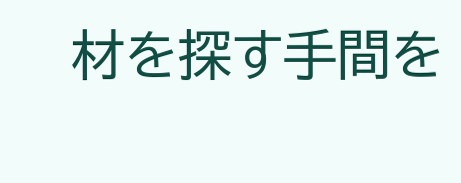材を探す手間を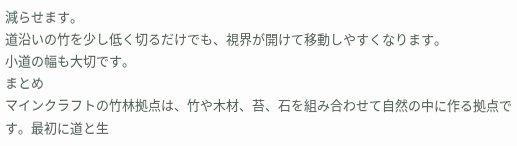減らせます。
道沿いの竹を少し低く切るだけでも、視界が開けて移動しやすくなります。
小道の幅も大切です。
まとめ
マインクラフトの竹林拠点は、竹や木材、苔、石を組み合わせて自然の中に作る拠点です。最初に道と生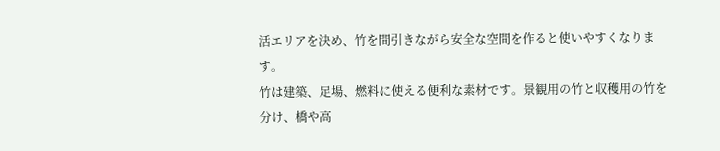活エリアを決め、竹を間引きながら安全な空間を作ると使いやすくなります。
竹は建築、足場、燃料に使える便利な素材です。景観用の竹と収穫用の竹を分け、橋や高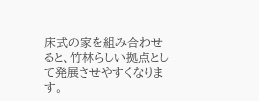床式の家を組み合わせると、竹林らしい拠点として発展させやすくなります。